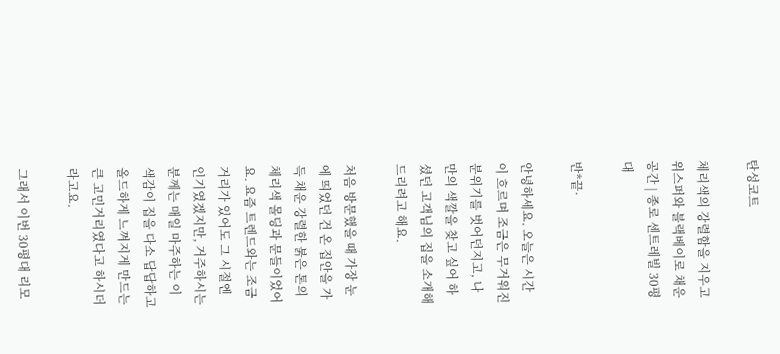탄성코트

체리색의 강렬함을 지우고 위스퍼와 블랙베이로 채운 공간 | 종로 센트레빌 30평대

반*끝·

안녕하세요. 오늘은 시간이 흐르며 조금은 무거워진 분위기를 벗어던지고, 나만의 색깔을 찾고 싶어 하셨던 고객님의 집을 소개해 드리려고 해요.

처음 방문했을 때 가장 눈에 띄었던 건 온 집안을 가득 채운 강렬한 붉은 톤의 체리색 몰딩과 문들이었어요. 요즘 트렌드와는 조금 거리가 있어도 그 시절엔 인기였겠지만, 거주하시는 분께는 매일 마주하는 이 색감이 집을 다소 답답하고 올드하게 느껴지게 만드는 큰 고민거리였다고 하시더라고요.

그래서 이번 30평대 리모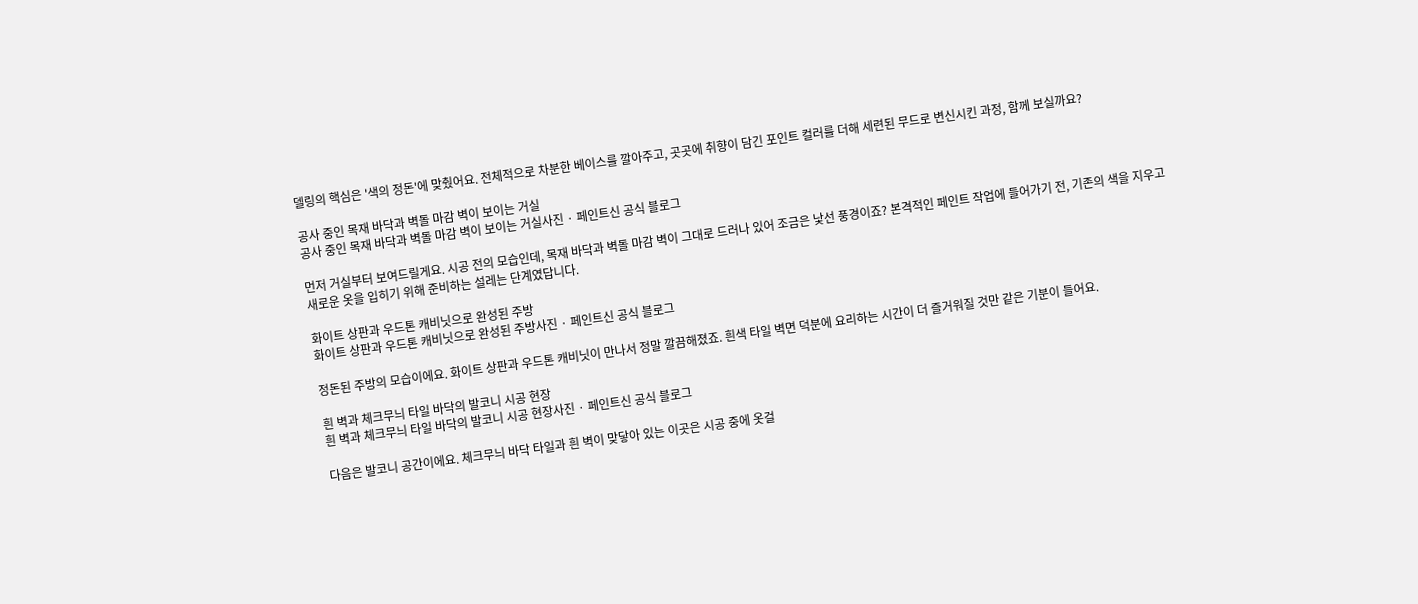델링의 핵심은 '색의 정돈'에 맞췄어요. 전체적으로 차분한 베이스를 깔아주고, 곳곳에 취향이 담긴 포인트 컬러를 더해 세련된 무드로 변신시킨 과정, 함께 보실까요?

공사 중인 목재 바닥과 벽돌 마감 벽이 보이는 거실
공사 중인 목재 바닥과 벽돌 마감 벽이 보이는 거실사진 · 페인트신 공식 블로그

먼저 거실부터 보여드릴게요. 시공 전의 모습인데, 목재 바닥과 벽돌 마감 벽이 그대로 드러나 있어 조금은 낯선 풍경이죠? 본격적인 페인트 작업에 들어가기 전, 기존의 색을 지우고 새로운 옷을 입히기 위해 준비하는 설레는 단계였답니다.

화이트 상판과 우드톤 캐비닛으로 완성된 주방
화이트 상판과 우드톤 캐비닛으로 완성된 주방사진 · 페인트신 공식 블로그

정돈된 주방의 모습이에요. 화이트 상판과 우드톤 캐비닛이 만나서 정말 깔끔해졌죠. 흰색 타일 벽면 덕분에 요리하는 시간이 더 즐거워질 것만 같은 기분이 들어요.

흰 벽과 체크무늬 타일 바닥의 발코니 시공 현장
흰 벽과 체크무늬 타일 바닥의 발코니 시공 현장사진 · 페인트신 공식 블로그

다음은 발코니 공간이에요. 체크무늬 바닥 타일과 흰 벽이 맞닿아 있는 이곳은 시공 중에 옷걸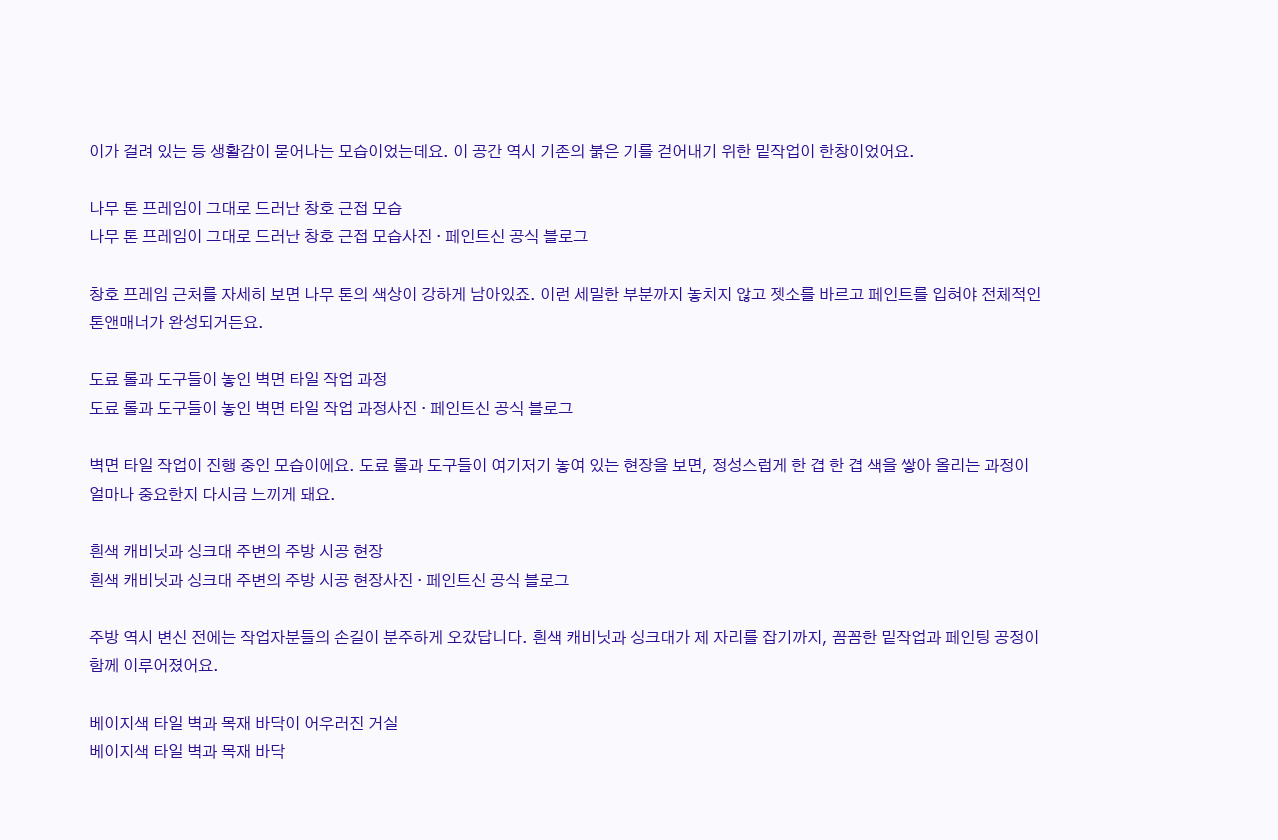이가 걸려 있는 등 생활감이 묻어나는 모습이었는데요. 이 공간 역시 기존의 붉은 기를 걷어내기 위한 밑작업이 한창이었어요.

나무 톤 프레임이 그대로 드러난 창호 근접 모습
나무 톤 프레임이 그대로 드러난 창호 근접 모습사진 · 페인트신 공식 블로그

창호 프레임 근처를 자세히 보면 나무 톤의 색상이 강하게 남아있죠. 이런 세밀한 부분까지 놓치지 않고 젯소를 바르고 페인트를 입혀야 전체적인 톤앤매너가 완성되거든요.

도료 롤과 도구들이 놓인 벽면 타일 작업 과정
도료 롤과 도구들이 놓인 벽면 타일 작업 과정사진 · 페인트신 공식 블로그

벽면 타일 작업이 진행 중인 모습이에요. 도료 롤과 도구들이 여기저기 놓여 있는 현장을 보면, 정성스럽게 한 겹 한 겹 색을 쌓아 올리는 과정이 얼마나 중요한지 다시금 느끼게 돼요.

흰색 캐비닛과 싱크대 주변의 주방 시공 현장
흰색 캐비닛과 싱크대 주변의 주방 시공 현장사진 · 페인트신 공식 블로그

주방 역시 변신 전에는 작업자분들의 손길이 분주하게 오갔답니다. 흰색 캐비닛과 싱크대가 제 자리를 잡기까지, 꼼꼼한 밑작업과 페인팅 공정이 함께 이루어졌어요.

베이지색 타일 벽과 목재 바닥이 어우러진 거실
베이지색 타일 벽과 목재 바닥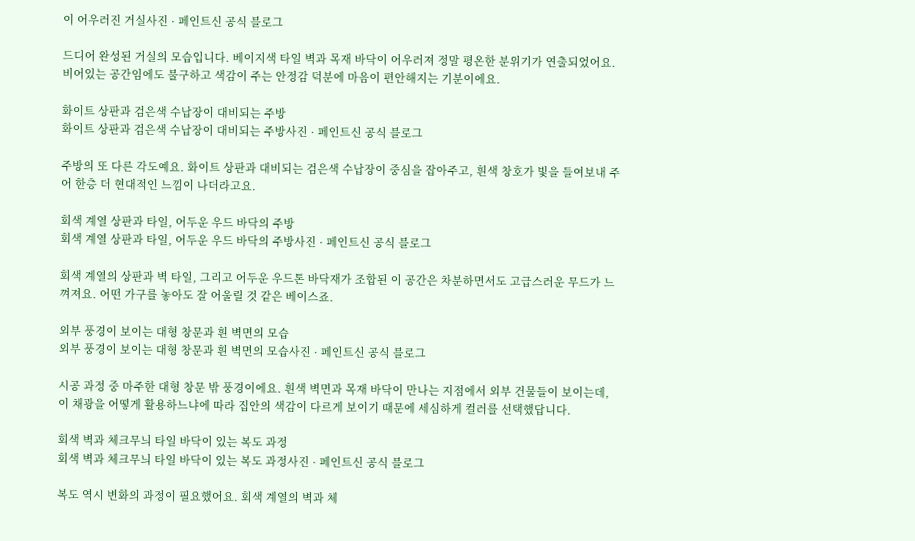이 어우러진 거실사진 · 페인트신 공식 블로그

드디어 완성된 거실의 모습입니다. 베이지색 타일 벽과 목재 바닥이 어우러져 정말 평온한 분위기가 연출되었어요. 비어있는 공간임에도 불구하고 색감이 주는 안정감 덕분에 마음이 편안해지는 기분이에요.

화이트 상판과 검은색 수납장이 대비되는 주방
화이트 상판과 검은색 수납장이 대비되는 주방사진 · 페인트신 공식 블로그

주방의 또 다른 각도예요. 화이트 상판과 대비되는 검은색 수납장이 중심을 잡아주고, 흰색 창호가 빛을 들여보내 주어 한층 더 현대적인 느낌이 나더라고요.

회색 계열 상판과 타일, 어두운 우드 바닥의 주방
회색 계열 상판과 타일, 어두운 우드 바닥의 주방사진 · 페인트신 공식 블로그

회색 계열의 상판과 벽 타일, 그리고 어두운 우드톤 바닥재가 조합된 이 공간은 차분하면서도 고급스러운 무드가 느껴져요. 어떤 가구를 놓아도 잘 어울릴 것 같은 베이스죠.

외부 풍경이 보이는 대형 창문과 흰 벽면의 모습
외부 풍경이 보이는 대형 창문과 흰 벽면의 모습사진 · 페인트신 공식 블로그

시공 과정 중 마주한 대형 창문 밖 풍경이에요. 흰색 벽면과 목재 바닥이 만나는 지점에서 외부 건물들이 보이는데, 이 채광을 어떻게 활용하느냐에 따라 집안의 색감이 다르게 보이기 때문에 세심하게 컬러를 선택했답니다.

회색 벽과 체크무늬 타일 바닥이 있는 복도 과정
회색 벽과 체크무늬 타일 바닥이 있는 복도 과정사진 · 페인트신 공식 블로그

복도 역시 변화의 과정이 필요했어요. 회색 계열의 벽과 체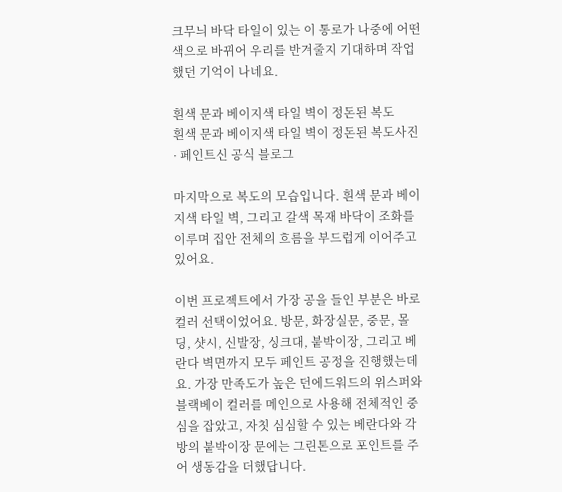크무늬 바닥 타일이 있는 이 통로가 나중에 어떤 색으로 바뀌어 우리를 반겨줄지 기대하며 작업했던 기억이 나네요.

흰색 문과 베이지색 타일 벽이 정돈된 복도
흰색 문과 베이지색 타일 벽이 정돈된 복도사진 · 페인트신 공식 블로그

마지막으로 복도의 모습입니다. 흰색 문과 베이지색 타일 벽, 그리고 갈색 목재 바닥이 조화를 이루며 집안 전체의 흐름을 부드럽게 이어주고 있어요.

이번 프로젝트에서 가장 공을 들인 부분은 바로 컬러 선택이었어요. 방문, 화장실문, 중문, 몰딩, 샷시, 신발장, 싱크대, 붙박이장, 그리고 베란다 벽면까지 모두 페인트 공정을 진행했는데요. 가장 만족도가 높은 던에드워드의 위스퍼와 블랙베이 컬러를 메인으로 사용해 전체적인 중심을 잡았고, 자칫 심심할 수 있는 베란다와 각 방의 붙박이장 문에는 그린톤으로 포인트를 주어 생동감을 더했답니다.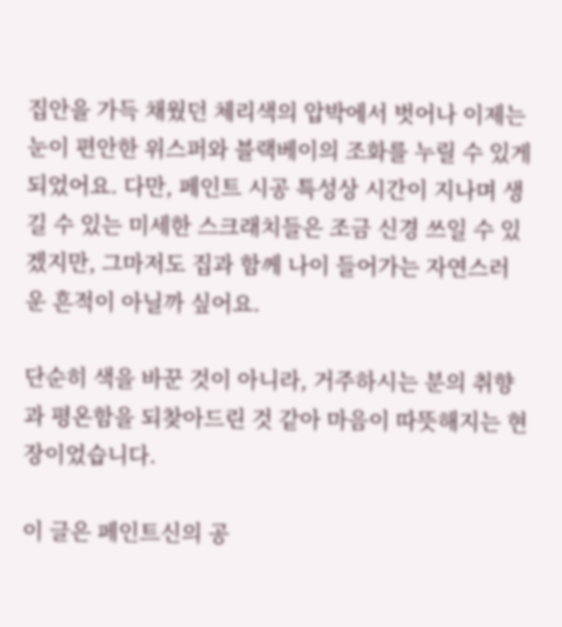집안을 가득 채웠던 체리색의 압박에서 벗어나 이제는 눈이 편안한 위스퍼와 블랙베이의 조화를 누릴 수 있게 되었어요. 다만, 페인트 시공 특성상 시간이 지나며 생길 수 있는 미세한 스크래치들은 조금 신경 쓰일 수 있겠지만, 그마저도 집과 함께 나이 들어가는 자연스러운 흔적이 아닐까 싶어요.

단순히 색을 바꾼 것이 아니라, 거주하시는 분의 취향과 평온함을 되찾아드린 것 같아 마음이 따뜻해지는 현장이었습니다.

이 글은 페인트신의 공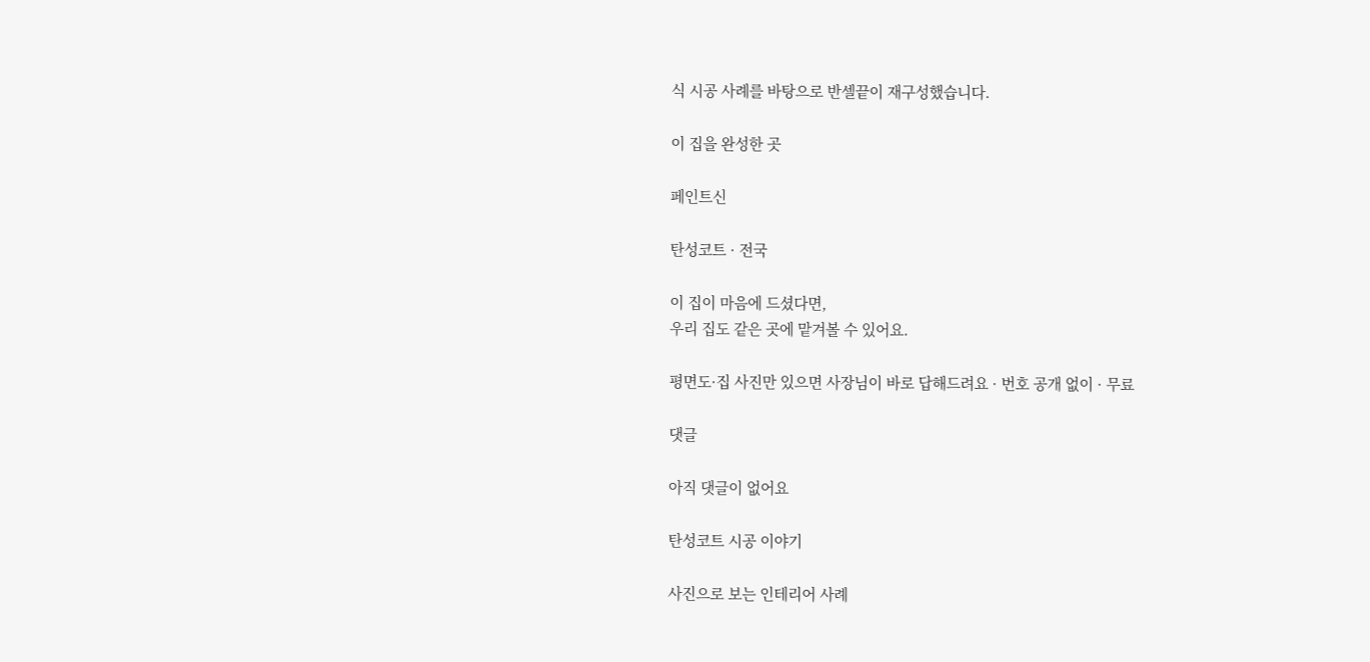식 시공 사례를 바탕으로 반셀끝이 재구성했습니다.

이 집을 완성한 곳

페인트신

탄성코트 · 전국

이 집이 마음에 드셨다면,
우리 집도 같은 곳에 맡겨볼 수 있어요.

평면도·집 사진만 있으면 사장님이 바로 답해드려요 · 번호 공개 없이 · 무료

댓글

아직 댓글이 없어요

탄성코트 시공 이야기

사진으로 보는 인테리어 사례